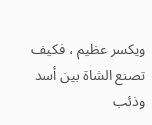ويكسر عظيم ، فكيف تصنع الشاة بين أسد وذئب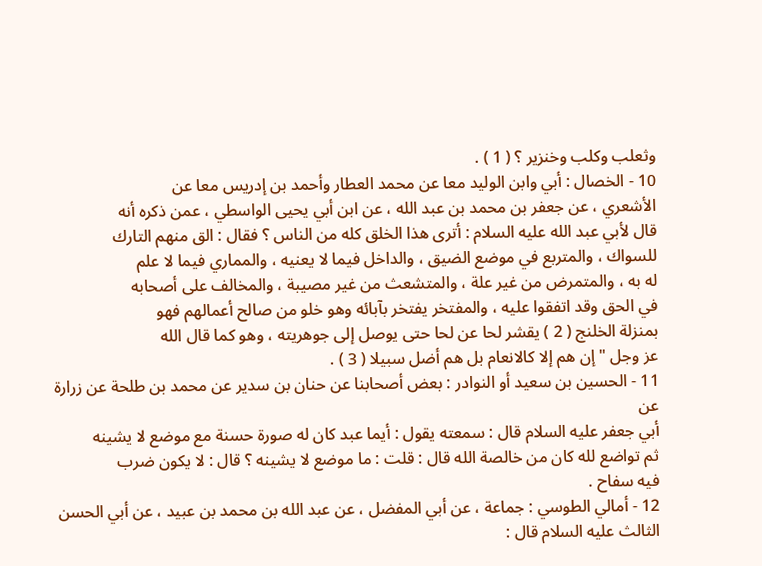وثعلب وكلب وخنزير ؟ ( 1 ) .
10 - الخصال : أبي وابن الوليد معا عن محمد العطار وأحمد بن إدريس معا عن
الأشعري ، عن جعفر بن محمد بن عبد الله ، عن ابن أبي يحيى الواسطي ، عمن ذكره أنه
قال لأبي عبد الله عليه السلام : أترى هذا الخلق كله من الناس ؟ فقال : الق منهم التارك
للسواك ، والمتربع في موضع الضيق ، والداخل فيما لا يعنيه ، والمماري فيما لا علم
له به ، والمتمرض من غير علة ، والمتشعث من غير مصيبة ، والمخالف على أصحابه
في الحق وقد اتفقوا عليه ، والمفتخر يفتخر بآبائه وهو خلو من صالح أعمالهم فهو
بمنزلة الخلنج ( 2 ) يقشر لحا عن لحا حتى يوصل إلى جوهريته ، وهو كما قال الله
عز وجل " إن هم إلا كالانعام بل هم أضل سبيلا ( 3 ) .
11 - الحسين بن سعيد أو النوادر : بعض أصحابنا عن حنان بن سدير عن محمد بن طلحة عن زرارة عن
أبي جعفر عليه السلام قال : سمعته يقول : أيما عبد كان له صورة حسنة مع موضع لا يشينه
ثم تواضع لله كان من خالصة الله قال : قلت : ما موضع لا يشينه ؟ قال : لا يكون ضرب
فيه سفاح .
12 - أمالي الطوسي : جماعة ، عن أبي المفضل ، عن عبد الله بن محمد بن عبيد ، عن أبي الحسن
الثالث عليه السلام قال :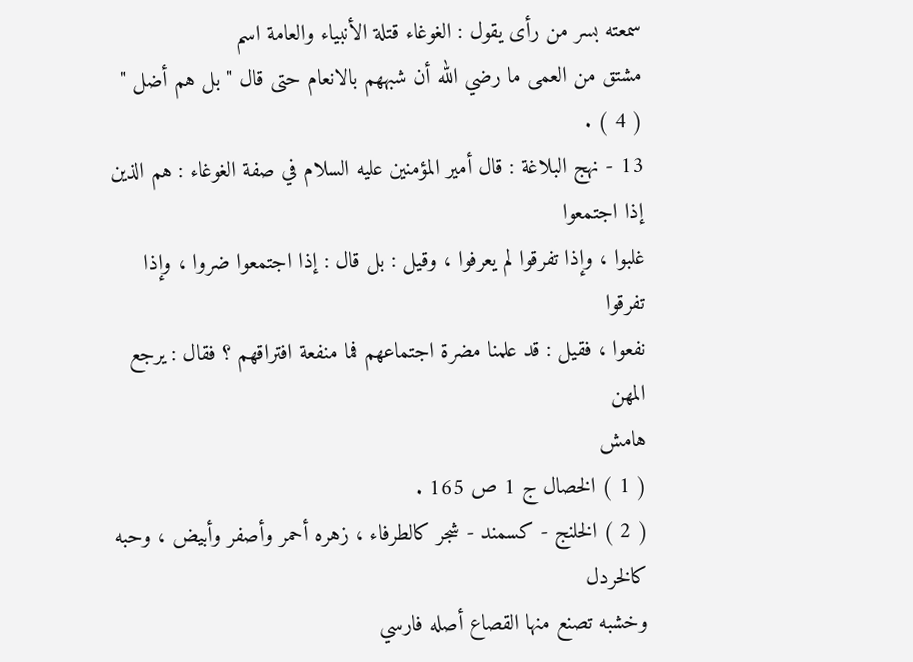سمعته بسر من رأى يقول : الغوغاء قتلة الأنبياء والعامة اسم
مشتق من العمى ما رضي الله أن شبههم بالانعام حتى قال " بل هم أضل " ( 4 ) .
13 - نهج البلاغة : قال أمير المؤمنين عليه السلام في صفة الغوغاء : هم الذين إذا اجتمعوا
غلبوا ، وإذا تفرقوا لم يعرفوا ، وقيل : بل قال : إذا اجتمعوا ضروا ، وإذا تفرقوا
نفعوا ، فقيل : قد علمنا مضرة اجتماعهم فما منفعة افتراقهم ؟ فقال : يرجع المهن
هامش
( 1 ) الخصال ج 1 ص 165 .
( 2 ) الخلنج - كسمند - شجر كالطرفاء ، زهره أحمر وأصفر وأبيض ، وحبه كالخردل
وخشبه تصنع منها القصاع أصله فارسي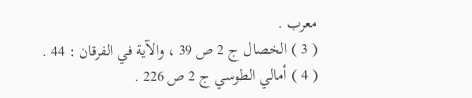معرب .
( 3 ) الخصال ج 2 ص 39 ، والآية في الفرقان : 44 .
( 4 ) أمالي الطوسي ج 2 ص 226 .